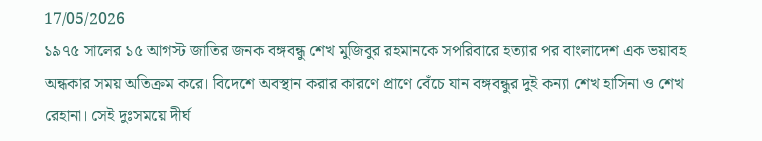17/05/2026
১৯৭৫ সালের ১৫ আগস্ট জাতির জনক বঙ্গবন্ধু শেখ মুজিবুর রহমানকে সপরিবারে হত্যার পর বাংলাদেশ এক ভয়াবহ অন্ধকার সময় অতিক্রম করে। বিদেশে অবস্থান করার কারণে প্রাণে বেঁচে যান বঙ্গবন্ধুর দুই কন্যা শেখ হাসিনা ও শেখ রেহানা। সেই দুঃসময়ে দীর্ঘ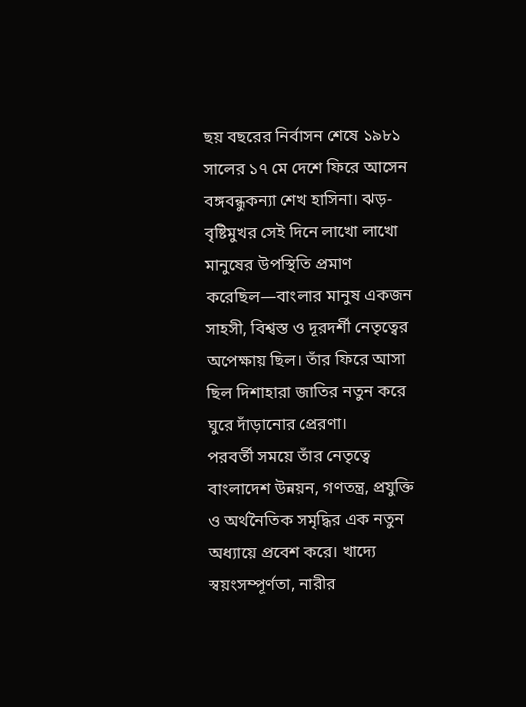ছয় বছরের নির্বাসন শেষে ১৯৮১ সালের ১৭ মে দেশে ফিরে আসেন বঙ্গবন্ধুকন্যা শেখ হাসিনা। ঝড়-বৃষ্টিমুখর সেই দিনে লাখো লাখো মানুষের উপস্থিতি প্রমাণ করেছিল—বাংলার মানুষ একজন সাহসী, বিশ্বস্ত ও দূরদর্শী নেতৃত্বের অপেক্ষায় ছিল। তাঁর ফিরে আসা ছিল দিশাহারা জাতির নতুন করে ঘুরে দাঁড়ানোর প্রেরণা।
পরবর্তী সময়ে তাঁর নেতৃত্বে বাংলাদেশ উন্নয়ন, গণতন্ত্র, প্রযুক্তি ও অর্থনৈতিক সমৃদ্ধির এক নতুন অধ্যায়ে প্রবেশ করে। খাদ্যে স্বয়ংসম্পূর্ণতা, নারীর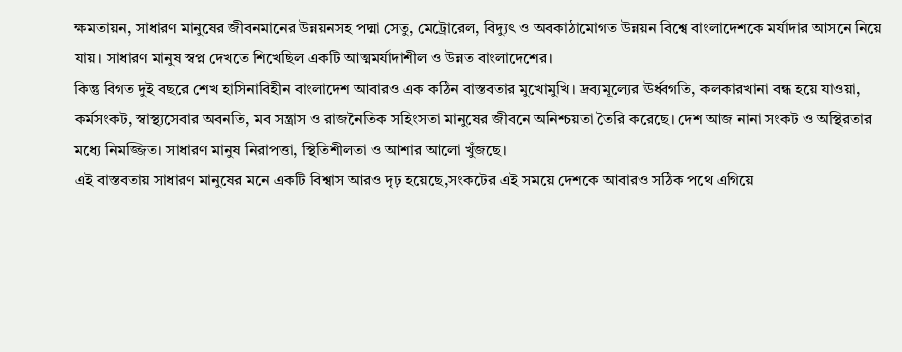ক্ষমতায়ন, সাধারণ মানুষের জীবনমানের উন্নয়নসহ পদ্মা সেতু, মেট্রোরেল, বিদ্যুৎ ও অবকাঠামোগত উন্নয়ন বিশ্বে বাংলাদেশকে মর্যাদার আসনে নিয়ে যায়। সাধারণ মানুষ স্বপ্ন দেখতে শিখেছিল একটি আত্মমর্যাদাশীল ও উন্নত বাংলাদেশের।
কিন্তু বিগত দুই বছরে শেখ হাসিনাবিহীন বাংলাদেশ আবারও এক কঠিন বাস্তবতার মুখোমুখি। দ্রব্যমূল্যের ঊর্ধ্বগতি, কলকারখানা বন্ধ হয়ে যাওয়া, কর্মসংকট, স্বাস্থ্যসেবার অবনতি, মব সন্ত্রাস ও রাজনৈতিক সহিংসতা মানুষের জীবনে অনিশ্চয়তা তৈরি করেছে। দেশ আজ নানা সংকট ও অস্থিরতার মধ্যে নিমজ্জিত। সাধারণ মানুষ নিরাপত্তা, স্থিতিশীলতা ও আশার আলো খুঁজছে।
এই বাস্তবতায় সাধারণ মানুষের মনে একটি বিশ্বাস আরও দৃঢ় হয়েছে,সংকটের এই সময়ে দেশকে আবারও সঠিক পথে এগিয়ে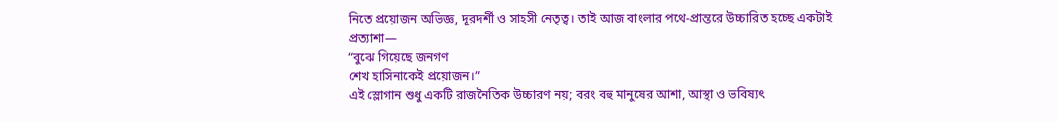নিতে প্রয়োজন অভিজ্ঞ, দূরদর্শী ও সাহসী নেতৃত্ব। তাই আজ বাংলার পথে-প্রান্তরে উচ্চারিত হচ্ছে একটাই প্রত্যাশা—
“বুঝে গিয়েছে জনগণ
শেখ হাসিনাকেই প্রয়োজন।”
এই স্লোগান শুধু একটি রাজনৈতিক উচ্চারণ নয়; বরং বহু মানুষের আশা, আস্থা ও ভবিষ্যৎ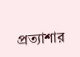প্রত্যাশার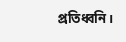প্রতিধ্বনি।